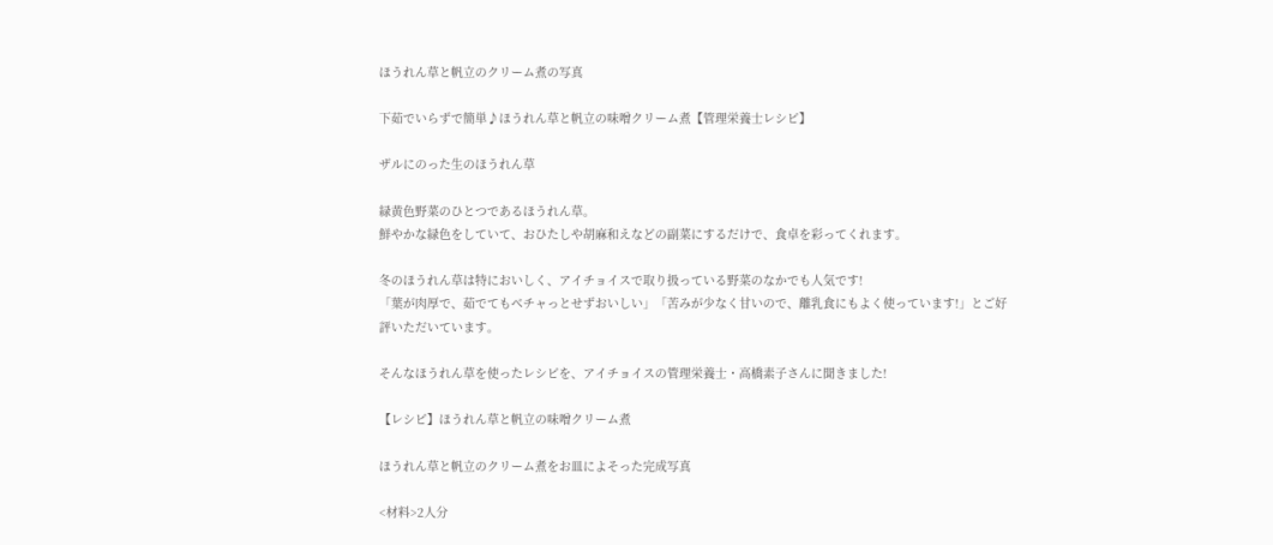ほうれん草と帆立のクリーム煮の写真

下茹でいらずで簡単♪ほうれん草と帆立の味噌クリーム煮【管理栄養士レシピ】

ザルにのった生のほうれん草

緑黄色野菜のひとつであるほうれん草。
鮮やかな緑色をしていて、おひたしや胡麻和えなどの副菜にするだけで、食卓を彩ってくれます。

冬のほうれん草は特においしく、アイチョイスで取り扱っている野菜のなかでも人気です!
「葉が肉厚で、茹でてもベチャっとせずおいしい」「苦みが少なく甘いので、離乳食にもよく使っています!」とご好評いただいています。

そんなほうれん草を使ったレシピを、アイチョイスの管理栄養士・高橋素子さんに聞きました!

【レシピ】ほうれん草と帆立の味噌クリーム煮

ほうれん草と帆立のクリーム煮をお皿によそった完成写真

<材料>2人分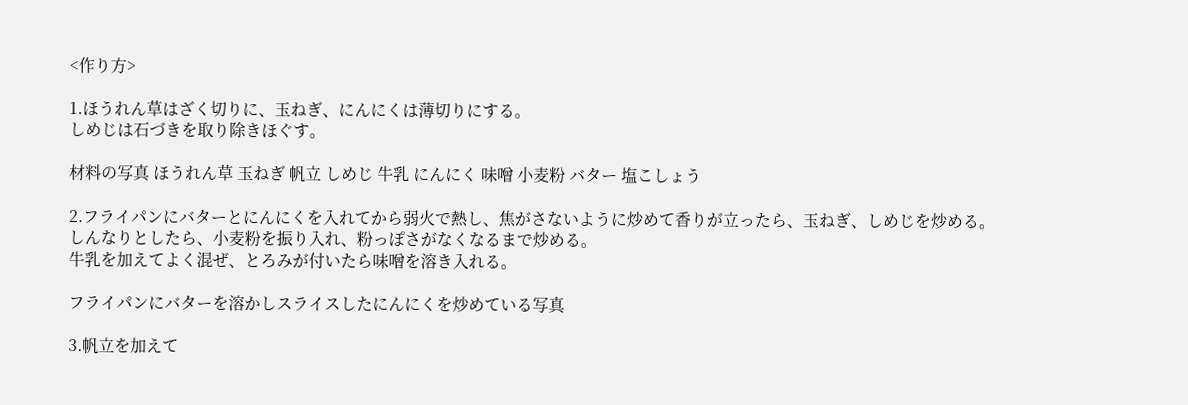<作り方>

1.ほうれん草はざく切りに、玉ねぎ、にんにくは薄切りにする。
しめじは石づきを取り除きほぐす。

材料の写真 ほうれん草 玉ねぎ 帆立 しめじ 牛乳 にんにく 味噌 小麦粉 バター 塩こしょう

2.フライパンにバターとにんにくを入れてから弱火で熱し、焦がさないように炒めて香りが立ったら、玉ねぎ、しめじを炒める。
しんなりとしたら、小麦粉を振り入れ、粉っぽさがなくなるまで炒める。
牛乳を加えてよく混ぜ、とろみが付いたら味噌を溶き入れる。

フライパンにバターを溶かしスライスしたにんにくを炒めている写真

3.帆立を加えて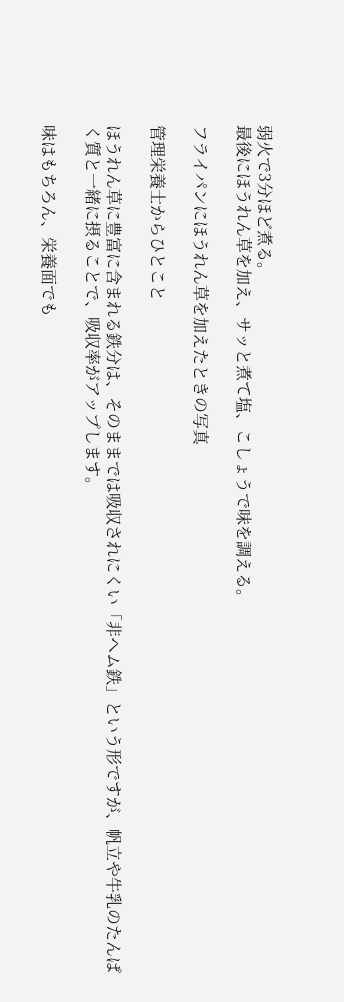弱火で3分ほど煮る。
最後にほうれん草を加え、サッと煮て塩、こしょうで味を調える。

フライパンにほうれん草を加えたときの写真

管理栄養士からひとこと

ほうれん草に豊富に含まれる鉄分は、そのままでは吸収されにくい「非ヘム鉄」という形ですが、帆立や牛乳のたんぱく質と一緒に摂ることで、吸収率がアップします。

味はもちろん、栄養面でも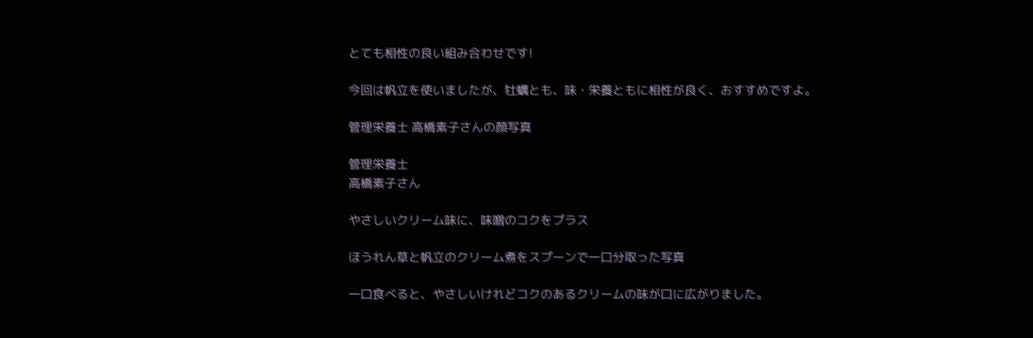とても相性の良い組み合わせです!

今回は帆立を使いましたが、牡蠣とも、味・栄養ともに相性が良く、おすすめですよ。

管理栄養士 高橋素子さんの顔写真

管理栄養士
高橋素子さん

やさしいクリーム味に、味噌のコクをプラス

ほうれん草と帆立のクリーム煮をスプーンで一口分取った写真

一口食べると、やさしいけれどコクのあるクリームの味が口に広がりました。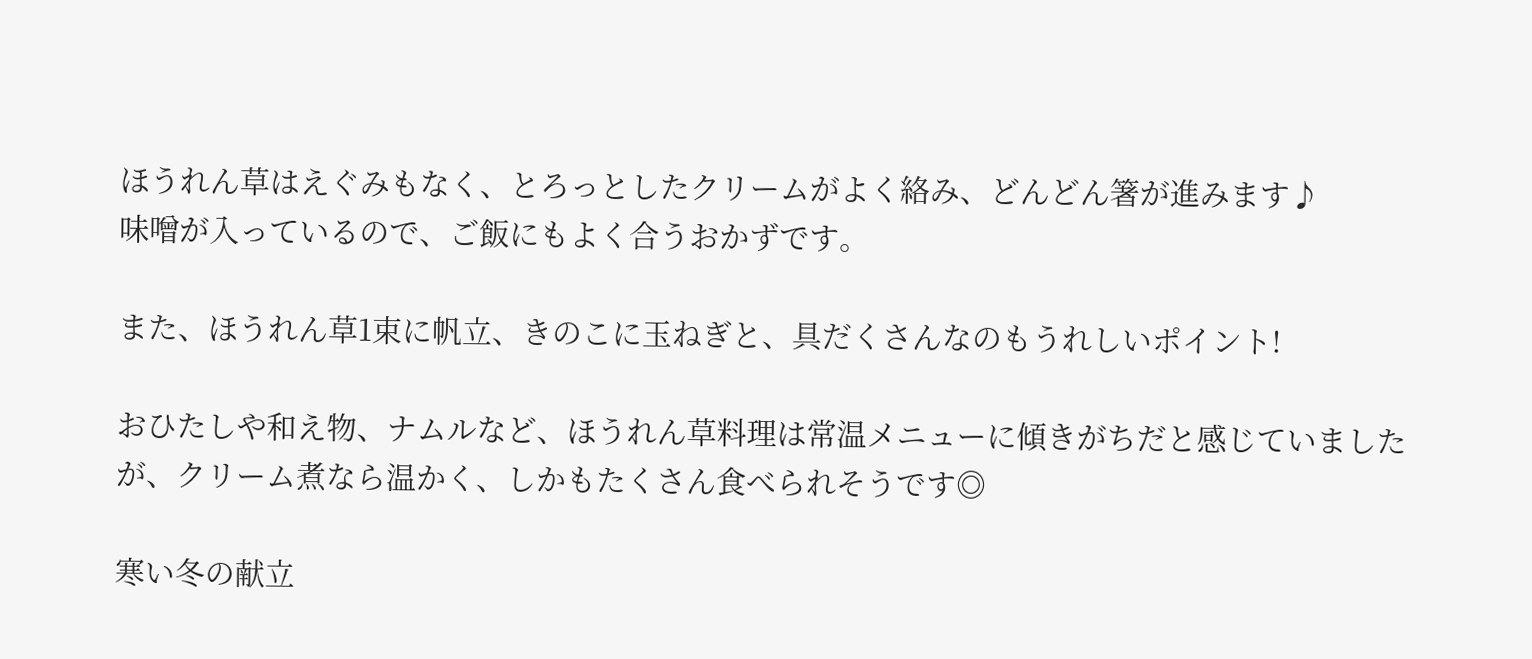ほうれん草はえぐみもなく、とろっとしたクリームがよく絡み、どんどん箸が進みます♪
味噌が入っているので、ご飯にもよく合うおかずです。

また、ほうれん草1束に帆立、きのこに玉ねぎと、具だくさんなのもうれしいポイント!

おひたしや和え物、ナムルなど、ほうれん草料理は常温メニューに傾きがちだと感じていましたが、クリーム煮なら温かく、しかもたくさん食べられそうです◎

寒い冬の献立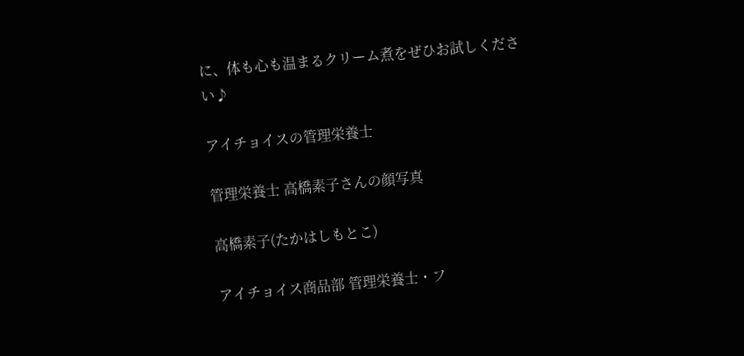に、体も心も温まるクリーム煮をぜひお試しください♪

アイチョイスの管理栄養士

管理栄養士 高橋素子さんの顔写真

高橋素子(たかはしもとこ)

アイチョイス商品部 管理栄養士・フ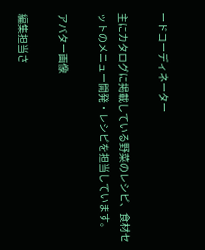ードコーディネーター

主にカタログに掲載している野菜のレシピ、食材セットのメニュー開発・レシピを担当しています。

アバター画像

編集担当さ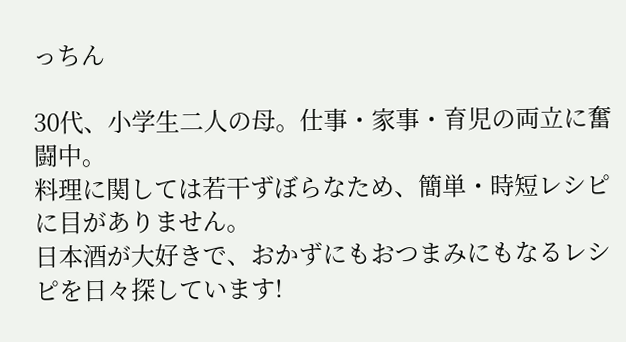っちん

30代、小学生二人の母。仕事・家事・育児の両立に奮闘中。
料理に関しては若干ずぼらなため、簡単・時短レシピに目がありません。
日本酒が大好きで、おかずにもおつまみにもなるレシピを日々探しています!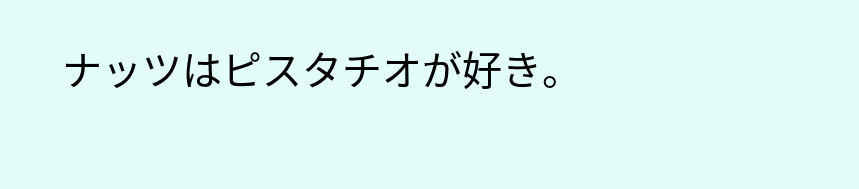ナッツはピスタチオが好き。